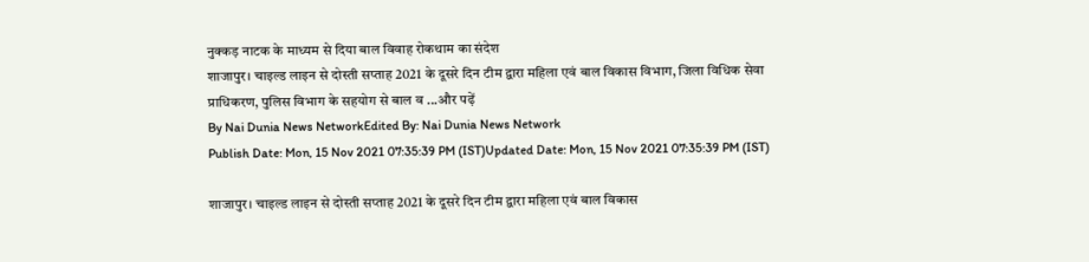नुक्कड़ नाटक के माध्यम से दिया बाल विवाह रोकथाम का संदेश
शाजापुर। चाइल्ड लाइन से दोस्ती सप्ताह 2021 के दूसरे दिन टीम द्वारा महिला एवं बाल विकास विभाग, जिला विधिक सेवा प्राधिकरण, पुलिस विभाग के सहयोग से बाल व ...और पढ़ें
By Nai Dunia News NetworkEdited By: Nai Dunia News Network
Publish Date: Mon, 15 Nov 2021 07:35:39 PM (IST)Updated Date: Mon, 15 Nov 2021 07:35:39 PM (IST)

शाजापुर। चाइल्ड लाइन से दोस्ती सप्ताह 2021 के दूसरे दिन टीम द्वारा महिला एवं बाल विकास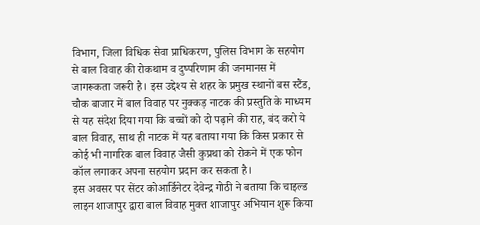विभाग, जिला विधिक सेवा प्राधिकरण, पुलिस विभाग के सहयोग से बाल विवाह की रोकथाम व दुष्परिणाम की जनमानस में जागरूकता जरूरी है। इस उद्देश्य से शहर के प्रमुख स्थानों बस स्टैंड, चौक बाजार में बाल विवाह पर नुक्कड़ नाटक की प्रस्तुति के माध्यम से यह संदेश दिया गया कि बच्चों को दो पढ़ाने की राह, बंद करो ये बाल विवाह, साथ ही नाटक में यह बताया गया कि किस प्रकार से कोई भी नागरिक बाल विवाह जैसी कुप्रथा को रोकने में एक फोन कॉल लगाकर अपना सहयोग प्रदान कर सकता है।
इस अवसर पर सेंटर कोआर्डिनेटर देवेन्द्र गोठी ने बताया कि चाइल्ड लाइन शाजापुर द्वारा बाल विवाह मुक्त शाजापुर अभियान शुरू किया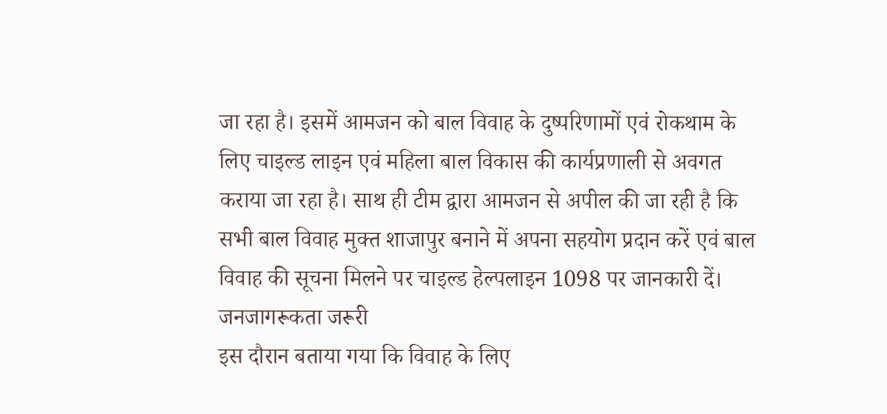जा रहा है। इसमें आमजन को बाल विवाह के दुष्परिणामों एवं रोकथाम के लिए चाइल्ड लाइन एवं महिला बाल विकास की कार्यप्रणाली से अवगत कराया जा रहा है। साथ ही टीम द्वारा आमजन से अपील की जा रही है कि सभी बाल विवाह मुक्त शाजापुर बनाने में अपना सहयोग प्रदान करें एवं बाल विवाह की सूचना मिलने पर चाइल्ड हेल्पलाइन 1098 पर जानकारी दें।
जनजागरूकता जरूरी
इस दौरान बताया गया कि विवाह के लिए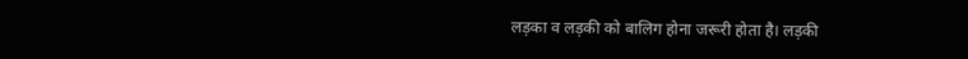लड़का व लड़की को बालिग होना जरूरी होता है। लड़की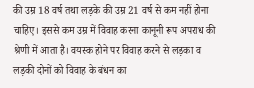की उम्र 18 वर्ष तथा लड़के की उम्र 21 वर्ष से कम नहीं होना चाहिए। इससे कम उम्र में विवाह करना कानूनी रूप अपराध की श्रेणी में आता है। वयस्क होने पर विवाह करने से लड़का व लड़की दोनों को विवाह के बंधन का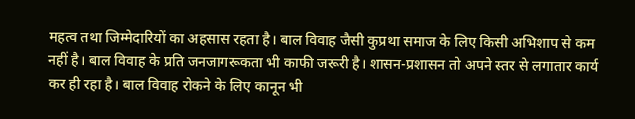महत्व तथा जिम्मेदारियों का अहसास रहता है। बाल विवाह जैसी कुप्रथा समाज के लिए किसी अभिशाप से कम नहीं है। बाल विवाह के प्रति जनजागरूकता भी काफी जरूरी है। शासन-प्रशासन तो अपने स्तर से लगातार कार्य कर ही रहा है। बाल विवाह रोकने के लिए कानून भी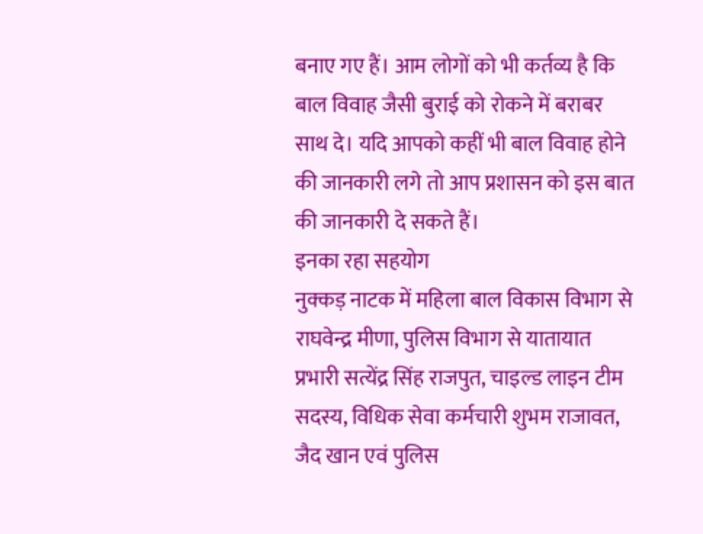बनाए गए हैं। आम लोगों को भी कर्तव्य है कि बाल विवाह जैसी बुराई को रोकने में बराबर साथ दे। यदि आपको कहीं भी बाल विवाह होने की जानकारी लगे तो आप प्रशासन को इस बात की जानकारी दे सकते हैं।
इनका रहा सहयोग
नुक्कड़ नाटक में महिला बाल विकास विभाग से राघवेन्द्र मीणा, पुलिस विभाग से यातायात प्रभारी सत्येंद्र सिंह राजपुत, चाइल्ड लाइन टीम सदस्य, विधिक सेवा कर्मचारी शुभम राजावत, जैद खान एवं पुलिस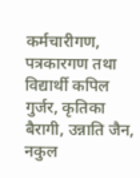कर्मचारीगण, पत्रकारगण तथा विद्यार्थी कपिल गुर्जर, कृतिका बैरागी, उन्नाति जैन, नकुल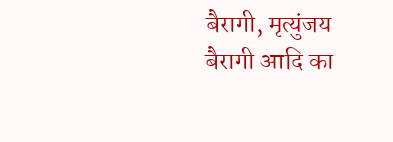बैरागी, मृत्युंजय बैरागी आदि का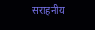सराहनीय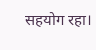सहयोग रहा।